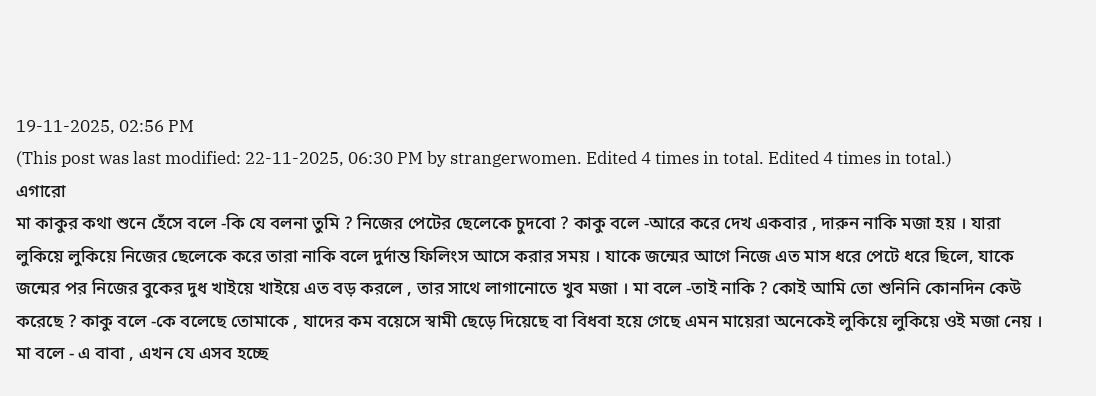19-11-2025, 02:56 PM
(This post was last modified: 22-11-2025, 06:30 PM by strangerwomen. Edited 4 times in total. Edited 4 times in total.)
এগারো
মা কাকুর কথা শুনে হেঁসে বলে -কি যে বলনা তুমি ? নিজের পেটের ছেলেকে চুদবো ? কাকু বলে -আরে করে দেখ একবার , দারুন নাকি মজা হয় । যারা লুকিয়ে লুকিয়ে নিজের ছেলেকে করে তারা নাকি বলে দুর্দান্ত ফিলিংস আসে করার সময় । যাকে জন্মের আগে নিজে এত মাস ধরে পেটে ধরে ছিলে, যাকে জন্মের পর নিজের বুকের দুধ খাইয়ে খাইয়ে এত বড় করলে , তার সাথে লাগানোতে খুব মজা । মা বলে -তাই নাকি ? কোই আমি তো শুনিনি কোনদিন কেউ করেছে ? কাকু বলে -কে বলেছে তোমাকে , যাদের কম বয়েসে স্বামী ছেড়ে দিয়েছে বা বিধবা হয়ে গেছে এমন মায়েরা অনেকেই লুকিয়ে লুকিয়ে ওই মজা নেয় । মা বলে - এ বাবা , এখন যে এসব হচ্ছে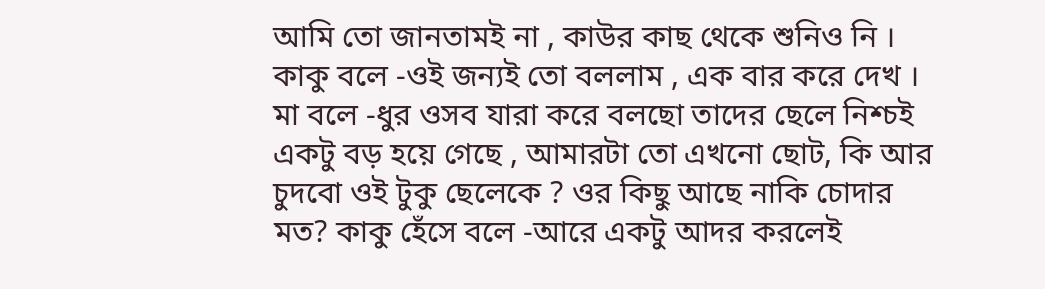আমি তো জানতামই না , কাউর কাছ থেকে শুনিও নি । কাকু বলে -ওই জন্যই তো বললাম , এক বার করে দেখ । মা বলে -ধুর ওসব যারা করে বলছো তাদের ছেলে নিশ্চই একটু বড় হয়ে গেছে , আমারটা তো এখনো ছোট, কি আর চুদবো ওই টুকু ছেলেকে ? ওর কিছু আছে নাকি চোদার মত? কাকু হেঁসে বলে -আরে একটু আদর করলেই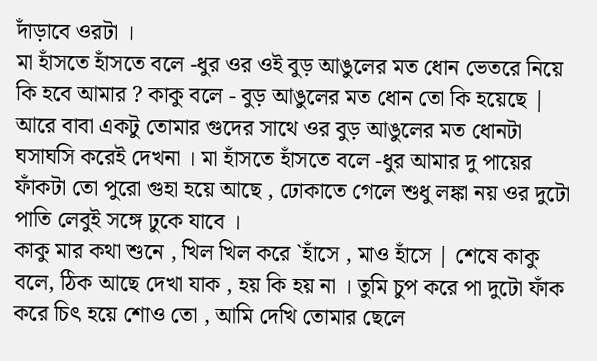দাঁড়াবে ওরটা ।
মা হাঁসতে হাঁসতে বলে -ধুর ওর ওই বুড় আঙুলের মত ধোন ভেতরে নিয়ে কি হবে আমার ? কাকু বলে - বুড় আঙুলের মত ধোন তো কি হয়েছে | আরে বাবা একটু তোমার গুদের সাথে ওর বুড় আঙুলের মত ধোনটা ঘসাঘসি করেই দেখনা । মা হাঁসতে হাঁসতে বলে -ধুর আমার দু পায়ের ফাঁকটা তো পুরো গুহা হয়ে আছে , ঢোকাতে গেলে শুধু লঙ্কা নয় ওর দুটো পাতি লেবুই সঙ্গে ঢুকে যাবে ।
কাকু মার কথা শুনে , খিল খিল করে `হাঁসে , মাও হাঁসে | শেষে কাকু বলে, ঠিক আছে দেখা যাক , হয় কি হয় না । তুমি চুপ করে পা দুটো ফাঁক করে চিৎ হয়ে শোও তো , আমি দেখি তোমার ছেলে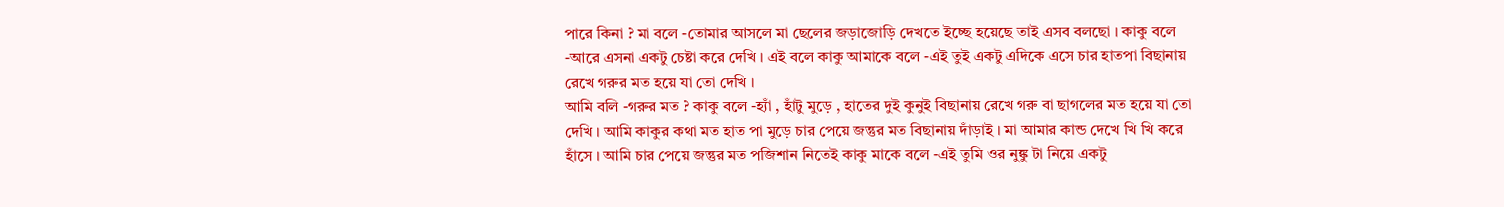পারে কিনা ? মা বলে -তোমার আসলে মা ছেলের জড়াজোড়ি দেখতে ইচ্ছে হয়েছে তাই এসব বলছো । কাকু বলে -আরে এসনা একটু চেষ্টা করে দেখি । এই বলে কাকু আমাকে বলে -এই তুই একটু এদিকে এসে চার হাতপা বিছানায় রেখে গরুর মত হয়ে যা তো দেখি ।
আমি বলি -গরুর মত ? কাকু বলে -হ্যাঁ , হাঁটু মুড়ে , হাতের দুই কুনুই বিছানায় রেখে গরু বা ছাগলের মত হয়ে যা তো দেখি । আমি কাকুর কথা মত হাত পা মুড়ে চার পেয়ে জন্তুর মত বিছানায় দাঁড়াই । মা আমার কান্ড দেখে খি খি করে হাঁসে । আমি চার পেয়ে জন্তুর মত পজিশান নিতেই কাকু মাকে বলে -এই তুমি ওর নুঙ্কু টা নিয়ে একটু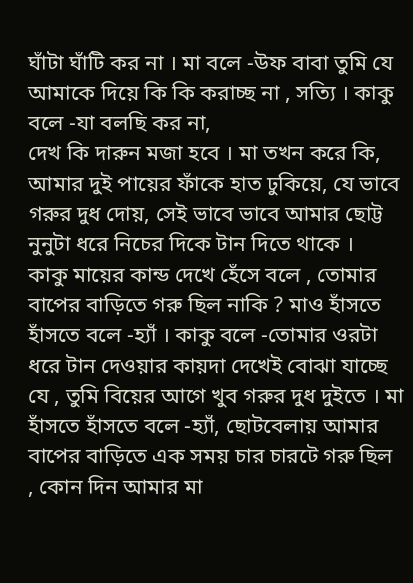ঘাঁটা ঘাঁটি কর না । মা বলে -উফ বাবা তুমি যে আমাকে দিয়ে কি কি করাচ্ছ না , সত্যি । কাকু বলে -যা বলছি কর না,
দেখ কি দারুন মজা হবে । মা তখন করে কি, আমার দুই পায়ের ফাঁকে হাত ঢুকিয়ে, যে ভাবে গরুর দুধ দোয়, সেই ভাবে ভাবে আমার ছোট্ট নুনুটা ধরে নিচের দিকে টান দিতে থাকে ।
কাকু মায়ের কান্ড দেখে হেঁসে বলে , তোমার বাপের বাড়িতে গরু ছিল নাকি ? মাও হাঁসতে হাঁসতে বলে -হ্যাঁ । কাকু বলে -তোমার ওরটা ধরে টান দেওয়ার কায়দা দেখেই বোঝা যাচ্ছে যে , তুমি বিয়ের আগে খুব গরুর দুধ দুইতে । মা হাঁসতে হাঁসতে বলে -হ্যাঁ, ছোটবেলায় আমার বাপের বাড়িতে এক সময় চার চারটে গরু ছিল , কোন দিন আমার মা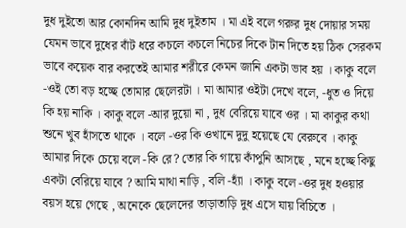দুধ দুইতো আর কোনদিন আমি দুধ দুইতাম । মা এই বলে গরুর দুধ দোয়ার সময় যেমন ভাবে দুধের বাঁট ধরে কচলে কচলে নিচের দিকে টান দিতে হয় ঠিক সেরকম ভাবে কয়েক বার করতেই আমার শরীরে কেমন জানি একটা ভাব হয় । কাকু বলে -ওই তো বড় হচ্ছে তোমার ছেলেরটা । মা আমার ওইটা দেখে বলে, -ধুত ও দিয়ে কি হয় নাকি । কাকু বলে -আর দুয়ো না , দুধ বেরিয়ে যাবে ওর । মা কাকুর কথা শুনে খুব হাঁসতে থাকে । বলে -ওর কি ওখানে দুদু হয়েছে যে বেরুবে । কাকু আমার দিকে চেয়ে বলে -কি রে? তোর কি গায়ে কাঁপুনি আসছে , মনে হচ্ছে কিছু একটা বেরিয়ে যাবে ? আমি মাথা নাড়ি , বলি -হ্যাঁ । কাকু বলে -ওর দুধ হওয়ার বয়স হয়ে গেছে , অনেকে ছেলেদের তাড়াতাড়ি দুধ এসে যায় বিচিতে ।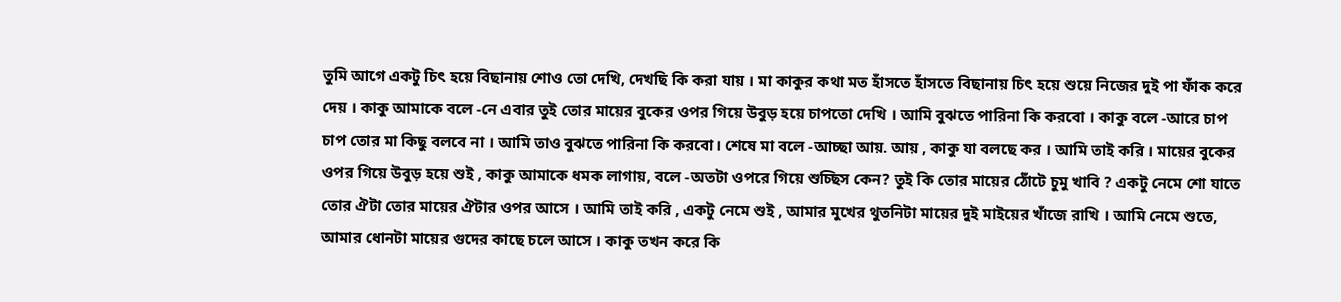তুমি আগে একটু চিৎ হয়ে বিছানায় শোও তো দেখি, দেখছি কি করা যায় । মা কাকুর কথা মত হাঁসতে হাঁসতে বিছানায় চিৎ হয়ে শুয়ে নিজের দুই পা ফাঁক করে দেয় । কাকু আমাকে বলে -নে এবার তুই তোর মায়ের বুকের ওপর গিয়ে উবুড় হয়ে চাপতো দেখি । আমি বুঝতে পারিনা কি করবো । কাকু বলে -আরে চাপ চাপ তোর মা কিছু বলবে না । আমি তাও বুঝতে পারিনা কি করবো। শেষে মা বলে -আচ্ছা আয়. আয় , কাকু যা বলছে কর । আমি তাই করি । মায়ের বুকের ওপর গিয়ে উবুড় হয়ে শুই , কাকু আমাকে ধমক লাগায়, বলে -অতটা ওপরে গিয়ে শুচ্ছিস কেন? তুই কি তোর মায়ের ঠোঁটে চুমু খাবি ? একটু নেমে শো যাতে তোর ঐটা তোর মায়ের ঐটার ওপর আসে । আমি তাই করি , একটু নেমে শুই , আমার মুখের থুতনিটা মায়ের দুই মাইয়ের খাঁজে রাখি । আমি নেমে শুতে, আমার ধোনটা মায়ের গুদের কাছে চলে আসে । কাকু তখন করে কি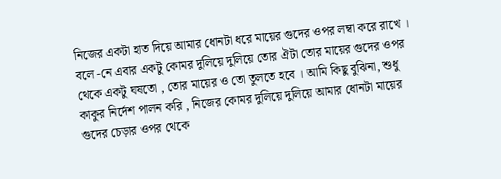নিজের একটা হাত দিয়ে আমার ধোনটা ধরে মায়ের গুদের ওপর লম্বা করে রাখে । বলে -নে এবার একটু কোমর দুলিয়ে দুলিয়ে তোর ঐটা তোর মায়ের গুদের ওপর থেকে একটু ঘষতো , তোর মায়ের ও তো তুলতে হবে । আমি কিছু বুঝিনা, শুধু কাকুর নির্দেশ পালন করি , নিজের কোমর দুলিয়ে দুলিয়ে আমার ধোনটা মায়ের গুদের চেড়ার ওপর থেকে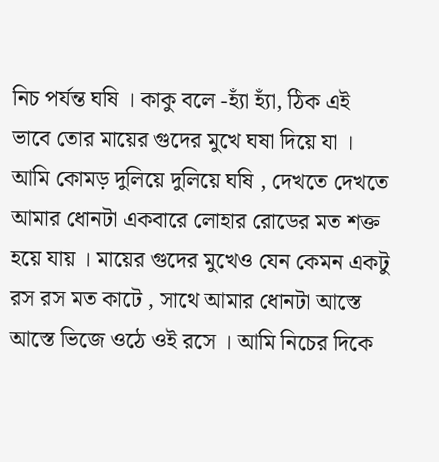নিচ পর্যন্ত ঘষি । কাকু বলে -হ্যাঁ হ্যাঁ, ঠিক এই ভাবে তোর মায়ের গুদের মুখে ঘষা দিয়ে যা । আমি কোমড় দুলিয়ে দুলিয়ে ঘষি , দেখতে দেখতে আমার ধোনটা একবারে লোহার রোডের মত শক্ত হয়ে যায় । মায়ের গুদের মুখেও যেন কেমন একটু রস রস মত কাটে , সাথে আমার ধোনটা আস্তে আস্তে ভিজে ওঠে ওই রসে । আমি নিচের দিকে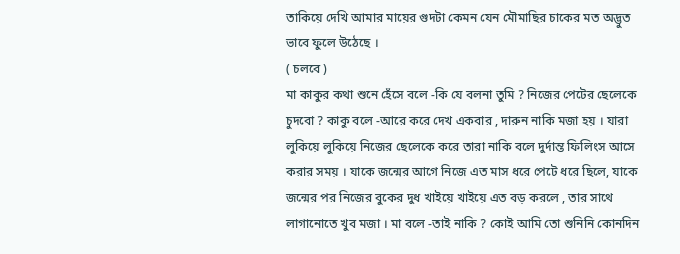তাকিয়ে দেখি আমার মায়ের গুদটা কেমন যেন মৌমাছির চাকের মত অদ্ভুত ভাবে ফুলে উঠেছে ।
( চলবে )
মা কাকুর কথা শুনে হেঁসে বলে -কি যে বলনা তুমি ? নিজের পেটের ছেলেকে চুদবো ? কাকু বলে -আরে করে দেখ একবার , দারুন নাকি মজা হয় । যারা লুকিয়ে লুকিয়ে নিজের ছেলেকে করে তারা নাকি বলে দুর্দান্ত ফিলিংস আসে করার সময় । যাকে জন্মের আগে নিজে এত মাস ধরে পেটে ধরে ছিলে, যাকে জন্মের পর নিজের বুকের দুধ খাইয়ে খাইয়ে এত বড় করলে , তার সাথে লাগানোতে খুব মজা । মা বলে -তাই নাকি ? কোই আমি তো শুনিনি কোনদিন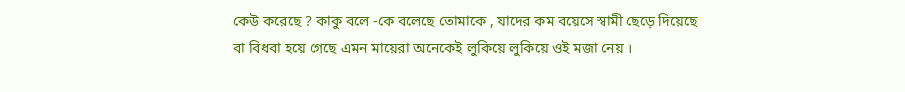কেউ করেছে ? কাকু বলে -কে বলেছে তোমাকে , যাদের কম বয়েসে স্বামী ছেড়ে দিয়েছে বা বিধবা হয়ে গেছে এমন মায়েরা অনেকেই লুকিয়ে লুকিয়ে ওই মজা নেয় ।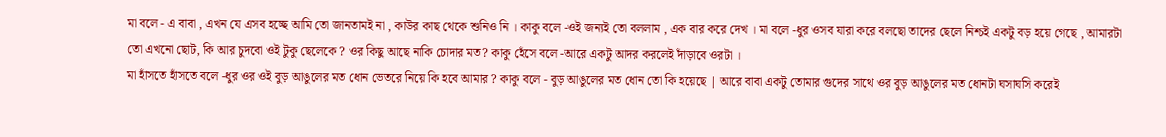মা বলে - এ বাবা , এখন যে এসব হচ্ছে আমি তো জানতামই না , কাউর কাছ থেকে শুনিও নি । কাকু বলে -ওই জন্যই তো বললাম , এক বার করে দেখ । মা বলে -ধুর ওসব যারা করে বলছো তাদের ছেলে নিশ্চই একটু বড় হয়ে গেছে , আমারটা তো এখনো ছোট, কি আর চুদবো ওই টুকু ছেলেকে ? ওর কিছু আছে নাকি চোদার মত? কাকু হেঁসে বলে -আরে একটু আদর করলেই দাঁড়াবে ওরটা ।
মা হাঁসতে হাঁসতে বলে -ধুর ওর ওই বুড় আঙুলের মত ধোন ভেতরে নিয়ে কি হবে আমার ? কাকু বলে - বুড় আঙুলের মত ধোন তো কি হয়েছে | আরে বাবা একটু তোমার গুদের সাথে ওর বুড় আঙুলের মত ধোনটা ঘসাঘসি করেই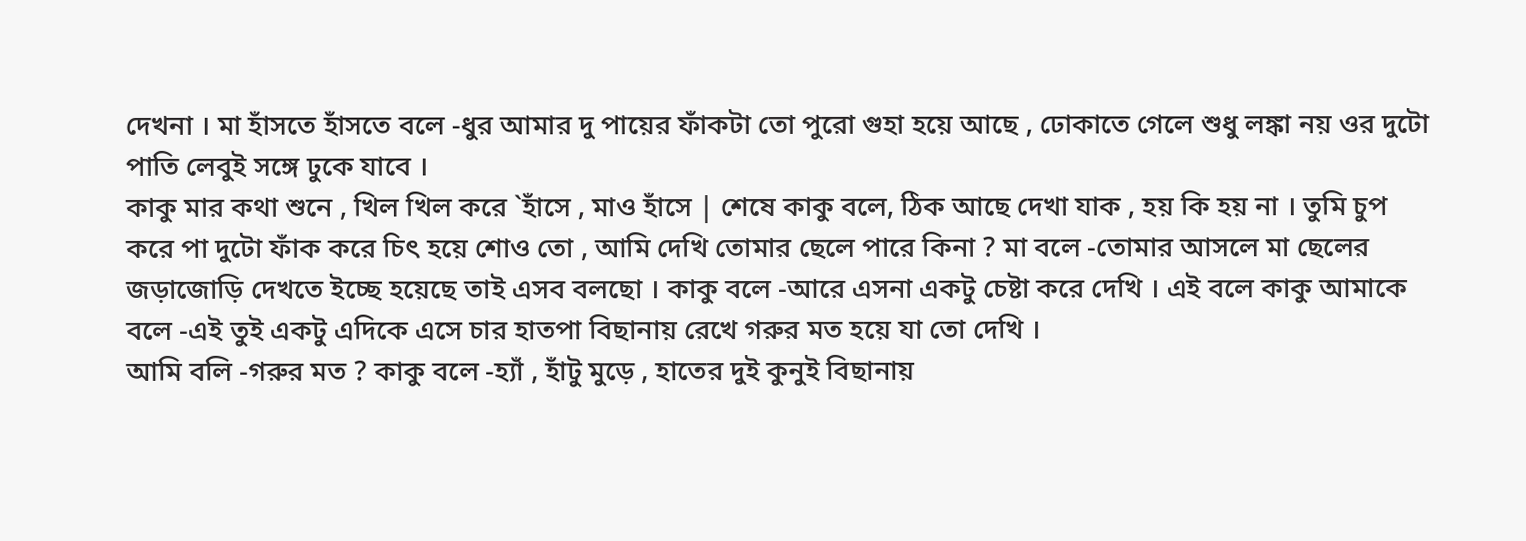দেখনা । মা হাঁসতে হাঁসতে বলে -ধুর আমার দু পায়ের ফাঁকটা তো পুরো গুহা হয়ে আছে , ঢোকাতে গেলে শুধু লঙ্কা নয় ওর দুটো পাতি লেবুই সঙ্গে ঢুকে যাবে ।
কাকু মার কথা শুনে , খিল খিল করে `হাঁসে , মাও হাঁসে | শেষে কাকু বলে, ঠিক আছে দেখা যাক , হয় কি হয় না । তুমি চুপ করে পা দুটো ফাঁক করে চিৎ হয়ে শোও তো , আমি দেখি তোমার ছেলে পারে কিনা ? মা বলে -তোমার আসলে মা ছেলের জড়াজোড়ি দেখতে ইচ্ছে হয়েছে তাই এসব বলছো । কাকু বলে -আরে এসনা একটু চেষ্টা করে দেখি । এই বলে কাকু আমাকে বলে -এই তুই একটু এদিকে এসে চার হাতপা বিছানায় রেখে গরুর মত হয়ে যা তো দেখি ।
আমি বলি -গরুর মত ? কাকু বলে -হ্যাঁ , হাঁটু মুড়ে , হাতের দুই কুনুই বিছানায়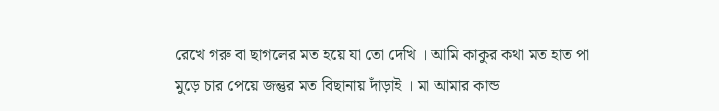রেখে গরু বা ছাগলের মত হয়ে যা তো দেখি । আমি কাকুর কথা মত হাত পা মুড়ে চার পেয়ে জন্তুর মত বিছানায় দাঁড়াই । মা আমার কান্ড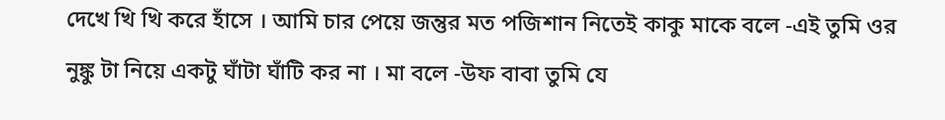দেখে খি খি করে হাঁসে । আমি চার পেয়ে জন্তুর মত পজিশান নিতেই কাকু মাকে বলে -এই তুমি ওর নুঙ্কু টা নিয়ে একটু ঘাঁটা ঘাঁটি কর না । মা বলে -উফ বাবা তুমি যে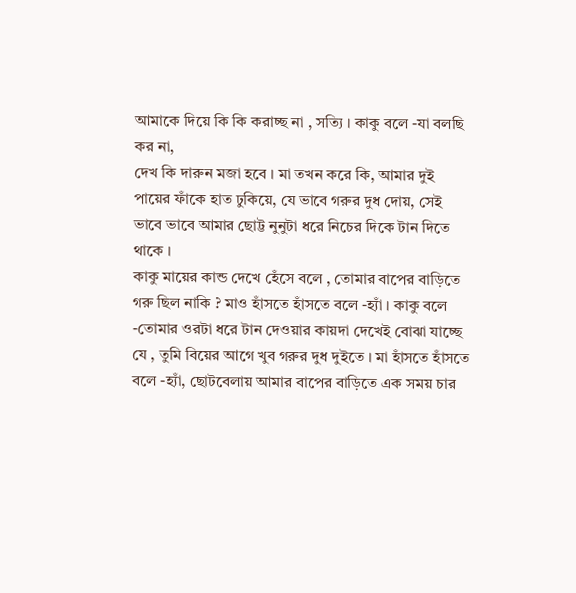আমাকে দিয়ে কি কি করাচ্ছ না , সত্যি । কাকু বলে -যা বলছি কর না,
দেখ কি দারুন মজা হবে । মা তখন করে কি, আমার দুই পায়ের ফাঁকে হাত ঢুকিয়ে, যে ভাবে গরুর দুধ দোয়, সেই ভাবে ভাবে আমার ছোট্ট নুনুটা ধরে নিচের দিকে টান দিতে থাকে ।
কাকু মায়ের কান্ড দেখে হেঁসে বলে , তোমার বাপের বাড়িতে গরু ছিল নাকি ? মাও হাঁসতে হাঁসতে বলে -হ্যাঁ । কাকু বলে -তোমার ওরটা ধরে টান দেওয়ার কায়দা দেখেই বোঝা যাচ্ছে যে , তুমি বিয়ের আগে খুব গরুর দুধ দুইতে । মা হাঁসতে হাঁসতে বলে -হ্যাঁ, ছোটবেলায় আমার বাপের বাড়িতে এক সময় চার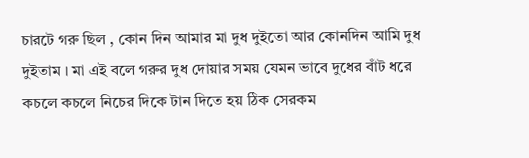চারটে গরু ছিল , কোন দিন আমার মা দুধ দুইতো আর কোনদিন আমি দুধ দুইতাম । মা এই বলে গরুর দুধ দোয়ার সময় যেমন ভাবে দুধের বাঁট ধরে কচলে কচলে নিচের দিকে টান দিতে হয় ঠিক সেরকম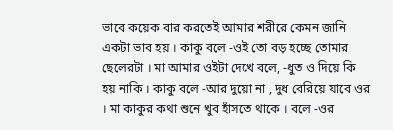ভাবে কয়েক বার করতেই আমার শরীরে কেমন জানি একটা ভাব হয় । কাকু বলে -ওই তো বড় হচ্ছে তোমার ছেলেরটা । মা আমার ওইটা দেখে বলে, -ধুত ও দিয়ে কি হয় নাকি । কাকু বলে -আর দুয়ো না , দুধ বেরিয়ে যাবে ওর । মা কাকুর কথা শুনে খুব হাঁসতে থাকে । বলে -ওর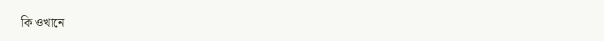কি ওখানে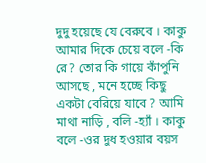দুদু হয়েছে যে বেরুবে । কাকু আমার দিকে চেয়ে বলে -কি রে? তোর কি গায়ে কাঁপুনি আসছে , মনে হচ্ছে কিছু একটা বেরিয়ে যাবে ? আমি মাথা নাড়ি , বলি -হ্যাঁ । কাকু বলে -ওর দুধ হওয়ার বয়স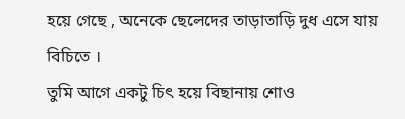হয়ে গেছে , অনেকে ছেলেদের তাড়াতাড়ি দুধ এসে যায় বিচিতে ।
তুমি আগে একটু চিৎ হয়ে বিছানায় শোও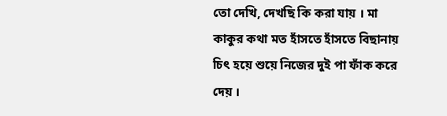তো দেখি, দেখছি কি করা যায় । মা কাকুর কথা মত হাঁসতে হাঁসতে বিছানায় চিৎ হয়ে শুয়ে নিজের দুই পা ফাঁক করে দেয় ।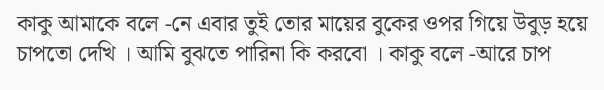কাকু আমাকে বলে -নে এবার তুই তোর মায়ের বুকের ওপর গিয়ে উবুড় হয়ে চাপতো দেখি । আমি বুঝতে পারিনা কি করবো । কাকু বলে -আরে চাপ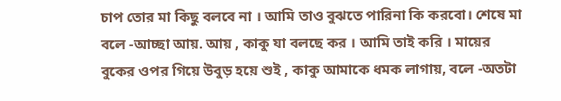চাপ তোর মা কিছু বলবে না । আমি তাও বুঝতে পারিনা কি করবো। শেষে মা বলে -আচ্ছা আয়. আয় , কাকু যা বলছে কর । আমি তাই করি । মায়ের বুকের ওপর গিয়ে উবুড় হয়ে শুই , কাকু আমাকে ধমক লাগায়, বলে -অতটা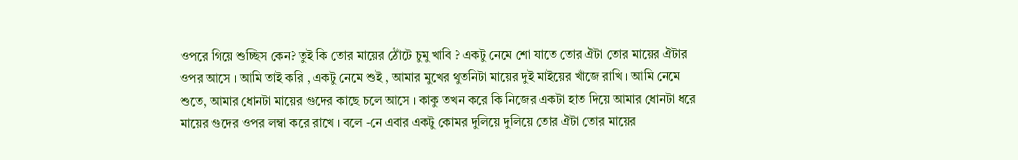ওপরে গিয়ে শুচ্ছিস কেন? তুই কি তোর মায়ের ঠোঁটে চুমু খাবি ? একটু নেমে শো যাতে তোর ঐটা তোর মায়ের ঐটার ওপর আসে । আমি তাই করি , একটু নেমে শুই , আমার মুখের থুতনিটা মায়ের দুই মাইয়ের খাঁজে রাখি । আমি নেমে শুতে, আমার ধোনটা মায়ের গুদের কাছে চলে আসে । কাকু তখন করে কি নিজের একটা হাত দিয়ে আমার ধোনটা ধরে মায়ের গুদের ওপর লম্বা করে রাখে । বলে -নে এবার একটু কোমর দুলিয়ে দুলিয়ে তোর ঐটা তোর মায়ের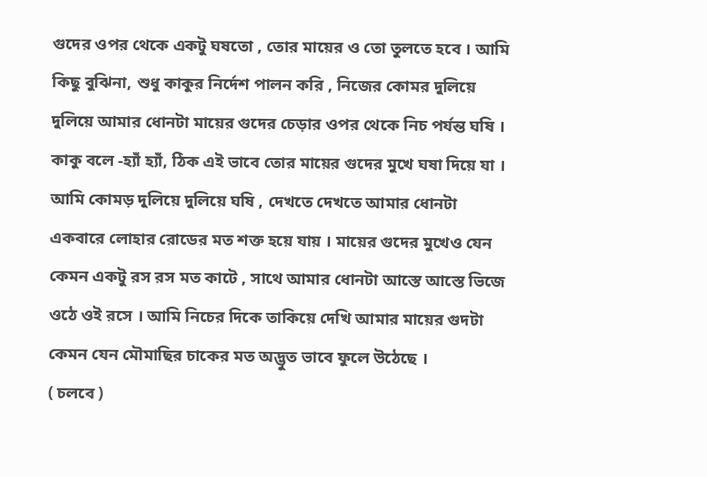গুদের ওপর থেকে একটু ঘষতো , তোর মায়ের ও তো তুলতে হবে । আমি কিছু বুঝিনা, শুধু কাকুর নির্দেশ পালন করি , নিজের কোমর দুলিয়ে দুলিয়ে আমার ধোনটা মায়ের গুদের চেড়ার ওপর থেকে নিচ পর্যন্ত ঘষি । কাকু বলে -হ্যাঁ হ্যাঁ, ঠিক এই ভাবে তোর মায়ের গুদের মুখে ঘষা দিয়ে যা । আমি কোমড় দুলিয়ে দুলিয়ে ঘষি , দেখতে দেখতে আমার ধোনটা একবারে লোহার রোডের মত শক্ত হয়ে যায় । মায়ের গুদের মুখেও যেন কেমন একটু রস রস মত কাটে , সাথে আমার ধোনটা আস্তে আস্তে ভিজে ওঠে ওই রসে । আমি নিচের দিকে তাকিয়ে দেখি আমার মায়ের গুদটা কেমন যেন মৌমাছির চাকের মত অদ্ভুত ভাবে ফুলে উঠেছে ।
( চলবে )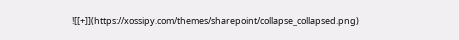![[+]](https://xossipy.com/themes/sharepoint/collapse_collapsed.png)